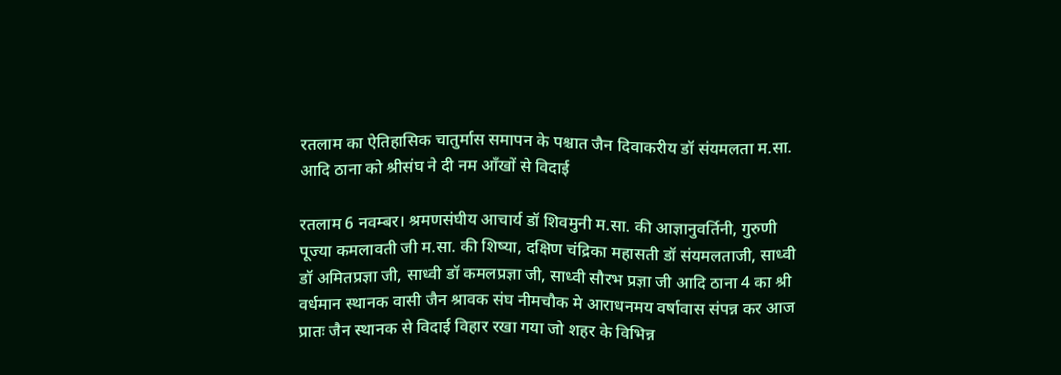रतलाम का ऐतिहासिक चातुर्मास समापन के पश्चात जैन दिवाकरीय डॉ संयमलता म.सा. आदि ठाना को श्रीसंघ ने दी नम आँखों से विदाई

रतलाम 6 नवम्बर। श्रमणसंघीय आचार्य डॉ शिवमुनी म.सा. की आज्ञानुवर्तिनी, गुरुणी पूज्या कमलावती जी म.सा. की शिष्या, दक्षिण चंद्रिका महासती डॉ संयमलताजी, साध्वी डॉ अमितप्रज्ञा जी, साध्वी डॉ कमलप्रज्ञा जी, साध्वी सौरभ प्रज्ञा जी आदि ठाना 4 का श्री वर्धमान स्थानक वासी जैन श्रावक संघ नीमचौक मे आराधनमय वर्षावास संपन्न कर आज प्रातः जैन स्थानक से विदाई विहार रखा गया जो शहर के विभिन्न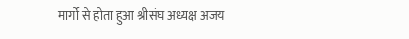मार्गो से होता हुआ श्रीसंघ अध्यक्ष अजय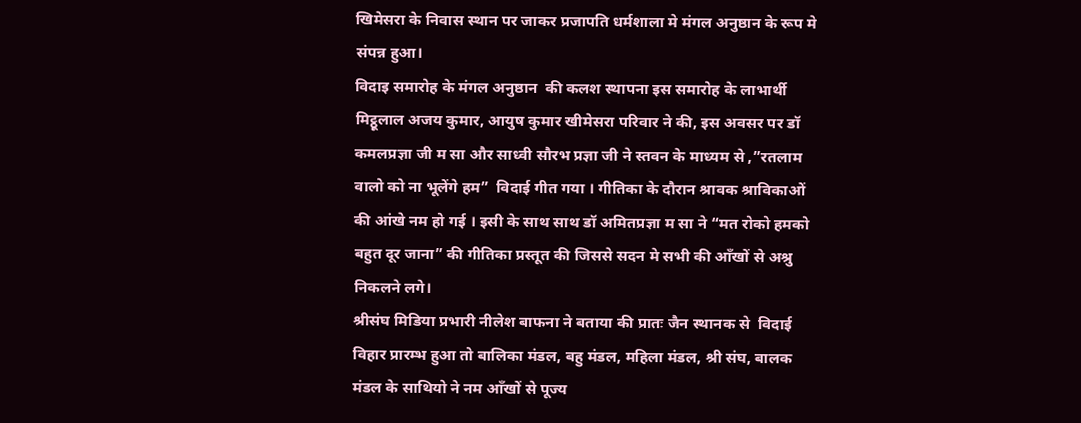खिमेसरा के निवास स्थान पर जाकर प्रजापति धर्मशाला मे मंगल अनुष्ठान के रूप मे संपन्न हुआ।
विदाइ समारोह के मंगल अनुष्ठान  की कलश स्थापना इस समारोह के लाभार्थी मिट्ठूलाल अजय कुमार, आयुष कुमार खीमेसरा परिवार ने की, इस अवसर पर डॉ कमलप्रज्ञा जी म सा और साध्वी सौरभ प्रज्ञा जी ने स्तवन के माध्यम से ,”रतलाम वालो को ना भूलेंगे हम”  विदाई गीत गया । गीतिका के दौरान श्रावक श्राविकाओं की आंखे नम हो गई । इसी के साथ साथ डॉ अमितप्रज्ञा म सा ने “मत रोको हमको बहुत दूर जाना” की गीतिका प्रस्तूत की जिससे सदन मे सभी की आँखों से अश्रु निकलने लगे।
श्रीसंघ मिडिया प्रभारी नीलेश बाफना ने बताया की प्रातः जैन स्थानक से  विदाई विहार प्रारम्भ हुआ तो बालिका मंडल, बहु मंडल, महिला मंडल, श्री संघ, बालक मंडल के साथियो ने नम आँखों से पूज्य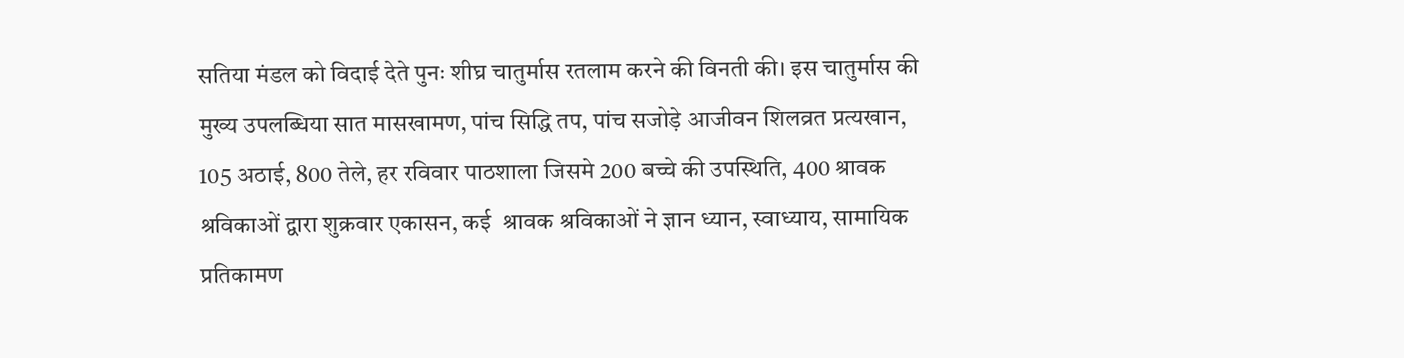सतिया मंडल को विदाई देते पुनः शीघ्र चातुर्मास रतलाम करने की विनती की। इस चातुर्मास की मुख्य उपलब्धिया सात मासखामण, पांच सिद्धि तप, पांच सजोड़े आजीवन शिलव्रत प्रत्यखान, 105 अठाई, 800 तेले, हर रविवार पाठशाला जिसमे 200 बच्चे की उपस्थिति, 400 श्रावक श्रविकाओं द्वारा शुक्रवार एकासन, कई  श्रावक श्रविकाओं ने ज्ञान ध्यान, स्वाध्याय, सामायिक प्रतिकामण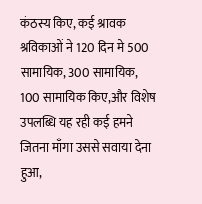कंठस्य किए, कई श्रावक श्रविकाओं ने 120 दिन मे 500 सामायिक, 300 सामायिक, 100 सामायिक किए,और विशेष उपलब्धि यह रही कई हमने जितना माँगा उससे सवाया देना हुआ,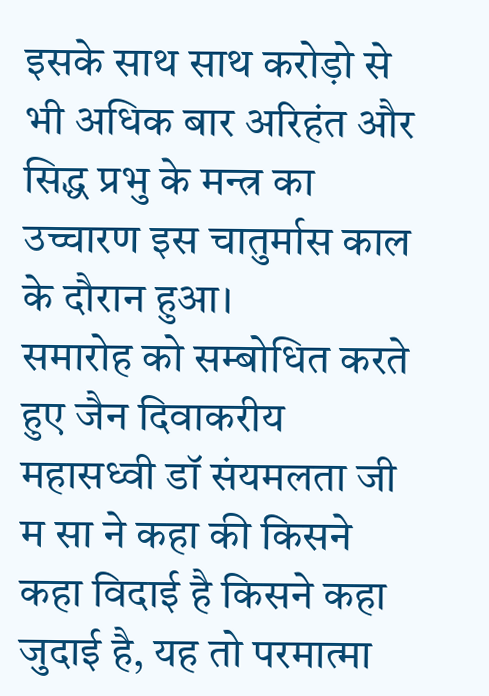इसके साथ साथ करोड़ो से भी अधिक बार अरिहंत और सिद्ध प्रभु के मन्त्र का उच्चारण इस चातुर्मास काल के दौरान हुआ।
समारोह को सम्बोधित करते हुए जैन दिवाकरीय महासध्वी डॉ संयमलता जी म सा ने कहा की किसने कहा विदाई है किसने कहा जुदाई है, यह तो परमात्मा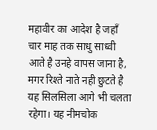महावीर का आदेश है जहाँ चार माह तक साधु साध्वी आते है उनहे वापस जाना है, मगर रिश्ते नाते नही छुटते है यह सिलसिला आगे भी चलता रहेगा। यह नीमचोक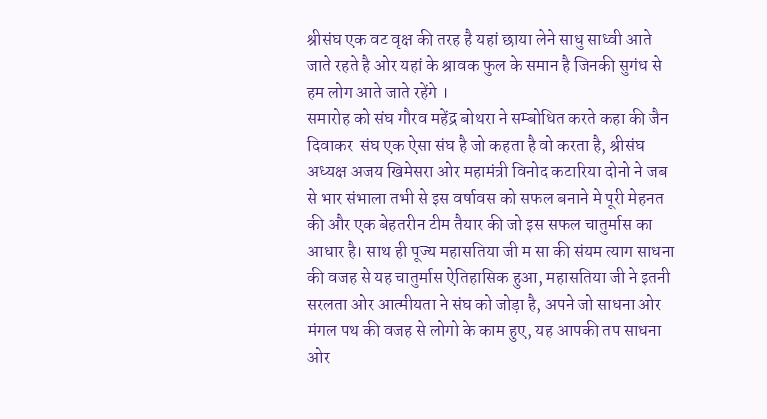श्रीसंघ एक वट वृक्ष की तरह है यहां छाया लेने साधु साध्वी आते जाते रहते है ओर यहां के श्रावक फुल के समान है जिनकी सुगंध से हम लोग आते जाते रहेंगे ।
समारोह को संघ गौरव महेंद्र बोथरा ने सम्बोधित करते कहा की जैन दिवाकर  संघ एक ऐसा संघ है जो कहता है वो करता है, श्रीसंघ अध्यक्ष अजय खिमेसरा ओर महामंत्री विनोद कटारिया दोनो ने जब से भार संभाला तभी से इस वर्षावस को सफल बनाने मे पूरी मेहनत की और एक बेहतरीन टीम तैयार की जो इस सफल चातुर्मास का आधार है। साथ ही पूज्य महासतिया जी म सा की संयम त्याग साधना की वजह से यह चातुर्मास ऐतिहासिक हुआ, महासतिया जी ने इतनी सरलता ओर आत्मीयता ने संघ को जोड़ा है, अपने जो साधना ओर मंगल पथ की वजह से लोगो के काम हुए, यह आपकी तप साधना ओर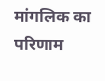मांगलिक का परिणाम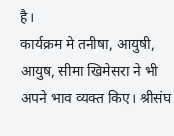है।
कार्यक्रम मे तनीषा, आयुषी, आयुष, सीमा खिमेसरा ने भी अपने भाव व्यक्त किए। श्रीसंघ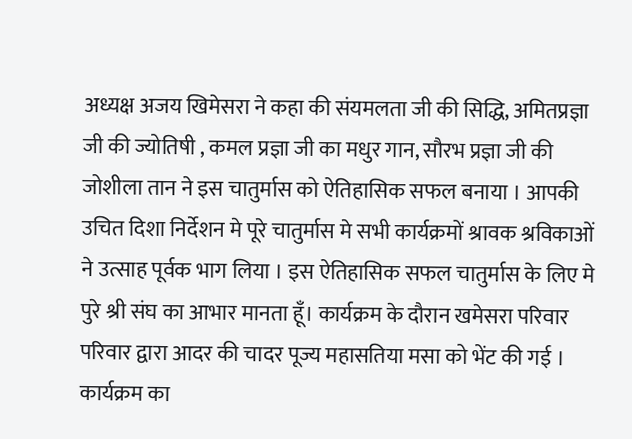अध्यक्ष अजय खिमेसरा ने कहा की संयमलता जी की सिद्धि, अमितप्रज्ञा जी की ज्योतिषी , कमल प्रज्ञा जी का मधुर गान, सौरभ प्रज्ञा जी की जोशीला तान ने इस चातुर्मास को ऐतिहासिक सफल बनाया । आपकी उचित दिशा निर्देशन मे पूरे चातुर्मास मे सभी कार्यक्रमों श्रावक श्रविकाओं ने उत्साह पूर्वक भाग लिया । इस ऐतिहासिक सफल चातुर्मास के लिए मे पुरे श्री संघ का आभार मानता हूँ। कार्यक्रम के दौरान खमेसरा परिवार परिवार द्वारा आदर की चादर पूज्य महासतिया मसा को भेंट की गई ।  कार्यक्रम का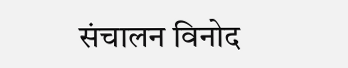संचालन विनोद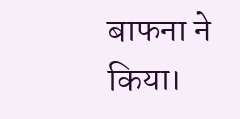बाफना ने किया।